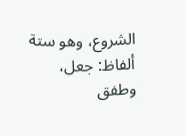الشروع، وهو ستة ألفاظ: جعل، وطفق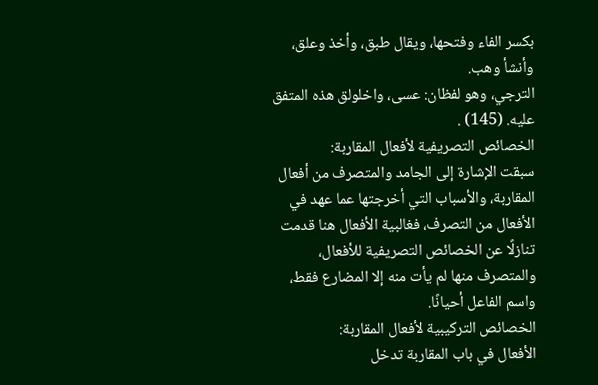بكسر الفاء وفتحها، ويقال طبق، وأخذ وعلق، وأنشأ وهب.
الترجي، وهو لفظان: عسى، واخلولق هذه المتفق عليه. (145) .
الخصائص التصريفية لأفعال المقاربة:
سبقت الإشارة إلى الجامد والمتصرف من أفعال المقاربة، والأسباب التي أخرجتها عما عهد في الأفعال من التصرف، فغالبية الأفعال هنا قدمت تنازلًا عن الخصائص التصريفية للأفعال، والمتصرف منها لم يأت منه إلا المضارع فقط، واسم الفاعل أحيانًا.
الخصائص التركيبية لأفعال المقاربة:
الأفعال في باب المقاربة تدخل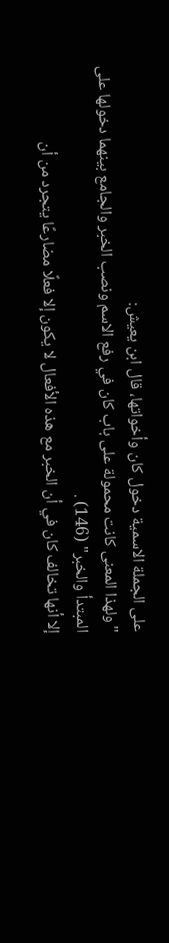على الجملة الاسمية دخول كان وأخواتها، قال ابن يعيش:
"ولهذا المعنى كانت محمولة على باب كان في رفع الاسم ونصب الخبر والجامع بينهما دخولها على المبتدأ والخبر" (146) .
إلا أنها تخالف كان في أن الخبر مع هذه الأفعال لا يكون إلا فعلًا مضارعًا يتجرد من أن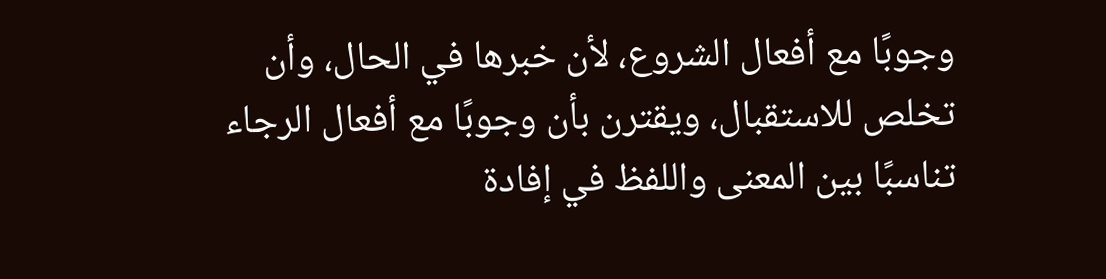وجوبًا مع أفعال الشروع، لأن خبرها في الحال، وأن تخلص للاستقبال، ويقترن بأن وجوبًا مع أفعال الرجاء تناسبًا بين المعنى واللفظ في إفادة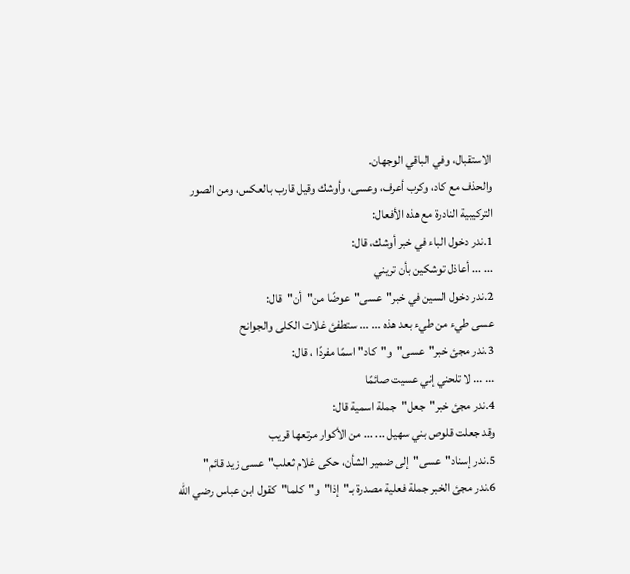الاستقبال، وفي الباقي الوجهان.
والحذف مع كاد، وكرب أعرف، وعسى، وأوشك وقيل قارب بالعكس، ومن الصور التركيبية النادرة مع هذه الأفعال:
1.ندر دخول الباء في خبر أوشك، قال:
... ... أعاذل توشكين بأن تريني
2.ندر دخول السين في خبر"عسى"عوضًا من"أن"قال:
عسى طيء من طيء بعد هذه ... ... ستطفئ غلات الكلى والجوانح
3.ندر مجئ خبر"عسى"و"كاد"اسمًا مفردًا ، قال:
... ... لا تلحني إني عسيت صائمًا
4.ندر مجئ خبر"جعل"جملة اسمية قال:
وقد جعلت قلوص بني سهيل ... ... من الأكوار مرتعها قريب
5.ندر إسناد"عسى"إلى ضمير الشأن، حكى غلام ثعلب"عسى زيد قائم"
6.ندر مجئ الخبر جملة فعلية مصدرة بـ"إذا"و"كلما"كقول ابن عباس رضي الله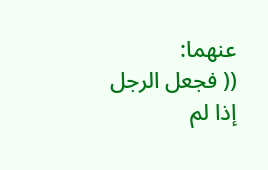عنهما:
(( فجعل الرجل إذا لم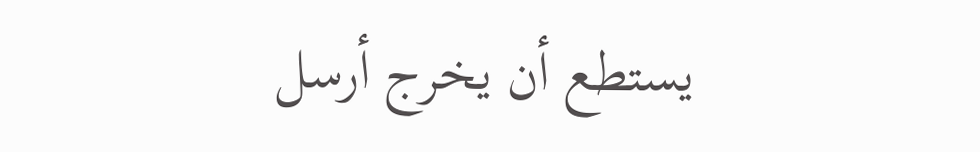يستطع أن يخرج أرسل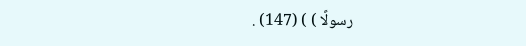رسولًا ) ) (147) .